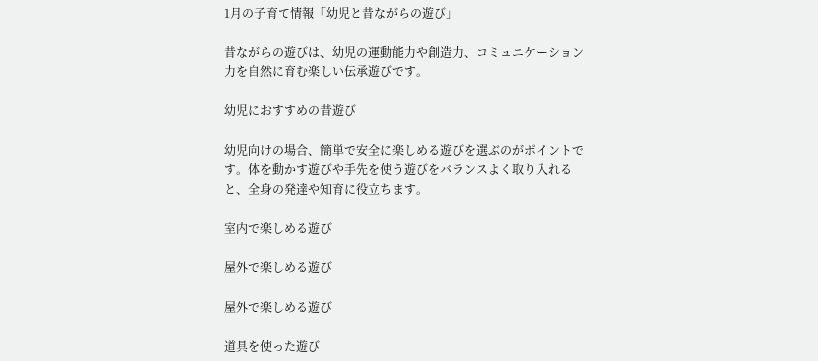1月の子育て情報「幼児と昔ながらの遊び」

昔ながらの遊びは、幼児の運動能力や創造力、コミュニケーション力を自然に育む楽しい伝承遊びです。

幼児におすすめの昔遊び

幼児向けの場合、簡単で安全に楽しめる遊びを選ぶのがポイントです。体を動かす遊びや手先を使う遊びをバランスよく取り入れると、全身の発達や知育に役立ちます。

室内で楽しめる遊び

屋外で楽しめる遊び

屋外で楽しめる遊び

道具を使った遊び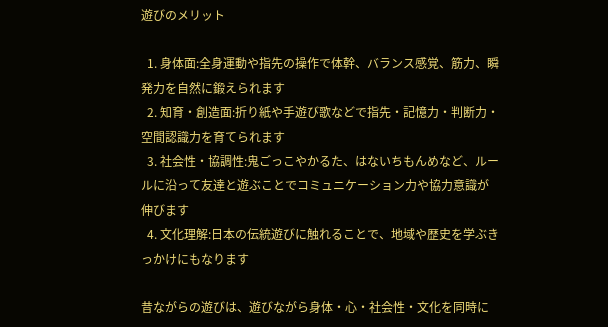遊びのメリット

  1. 身体面:全身運動や指先の操作で体幹、バランス感覚、筋力、瞬発力を自然に鍛えられます
  2. 知育・創造面:折り紙や手遊び歌などで指先・記憶力・判断力・空間認識力を育てられます
  3. 社会性・協調性:鬼ごっこやかるた、はないちもんめなど、ルールに沿って友達と遊ぶことでコミュニケーション力や協力意識が伸びます
  4. 文化理解:日本の伝統遊びに触れることで、地域や歴史を学ぶきっかけにもなります

昔ながらの遊びは、遊びながら身体・心・社会性・文化を同時に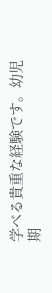学べる貴重な経験です。幼児期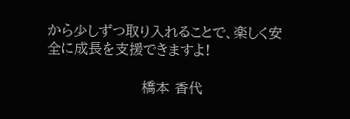から少しずつ取り入れることで、楽しく安全に成長を支援できますよ!

                   橋本 香代